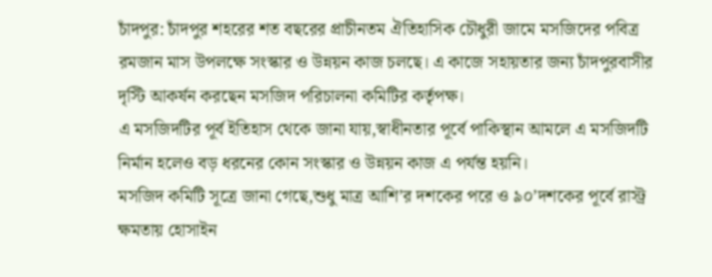চাঁদপুর: চাঁদপুর শহরের শত বছরের প্রাচীনতম ঐতিহাসিক চৌধুরী জামে মসজিদের পবিত্র রমজান মাস উপলক্ষে সংস্কার ও উন্নয়ন কাজ চলছে। এ কাজে সহায়তার জন্য চাঁদপুরবাসীর দৃস্টি আকর্ষন করছেন মসজিদ পরিচালনা কমিটির কর্তৃপক্ষ।
এ মসজিদটির পূর্ব ইতিহাস থেকে জানা যায়,স্বাধীনতার পূর্বে পাকিস্থান আমলে এ মসজিদটি নির্মান হলেও বড় ধরনের কোন সংস্কার ও উন্নয়ন কাজ এ পর্যন্ত হয়নি।
মসজিদ কমিটি সূত্রে জানা গেছে,শুধু মাত্র আশি’র দশকের পরে ও ৯০’দশকের পূর্বে রাস্ট্র ক্ষমতায় হোসাইন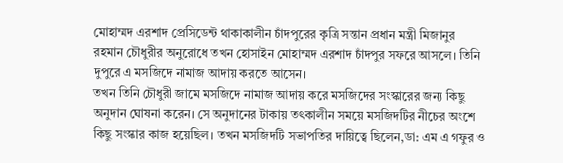মোহাম্মদ এরশাদ প্রেসিডেন্ট থাকাকালীন চাঁদপুরের কৃত্রি সন্তান প্রধান মন্ত্রী মিজানুর রহমান চৌধুরীর অনুরোধে তখন হোসাইন মোহাম্মদ এরশাদ চাঁদপুর সফরে আসলে। তিনি দুপুরে এ মসজিদে নামাজ আদায় করতে আসেন।
তখন তিনি চৌধুরী জামে মসজিদে নামাজ আদায় করে মসজিদের সংস্কারের জন্য কিছু অনুদান ঘোষনা করেন। সে অনুদানের টাকায় তৎকালীন সময়ে মসজিদটির নীচের অংশে কিছু সংস্কার কাজ হয়েছিল। তখন মসজিদটি সভাপতির দায়িত্বে ছিলেন,ডা: এম এ গফুর ও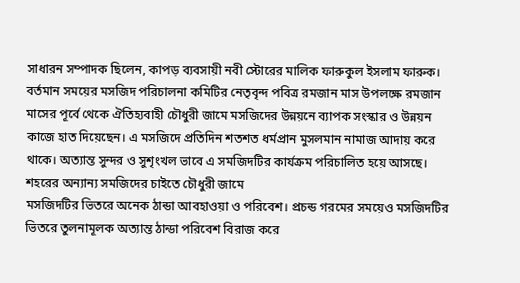সাধারন সম্পাদক ছিলেন, কাপড় ব্যবসায়ী নবী স্টোরের মালিক ফারুকুল ইসলাম ফারুক।
বর্তমান সময়ের মসজিদ পরিচালনা কমিটির নেতৃবৃন্দ পবিত্র রমজান মাস উপলক্ষে রমজান মাসের পূর্বে থেকে ঐতিহ্যবাহী চৌধুরী জামে মসজিদের উন্নয়নে ব্যাপক সংস্কার ও উন্নয়ন কাজে হাত দিয়েছেন। এ মসজিদে প্রতিদিন শতশত ধর্মপ্রান মুসলমান নামাজ আদায় করে থাকে। অত্যান্ত সুন্দর ও সুশৃংখল ভাবে এ সমজিদটির কার্যক্রম পরিচালিত হয়ে আসছে। শহরের অন্যান্য সমজিদের চাইতে চৌধুরী জামে
মসজিদটির ভিতরে অনেক ঠান্ডা আবহাওয়া ও পরিবেশ। প্রচন্ড গরমের সময়েও মসজিদটির ভিতরে তুলনামূলক অত্যান্ত ঠান্ডা পরিবেশ বিরাজ করে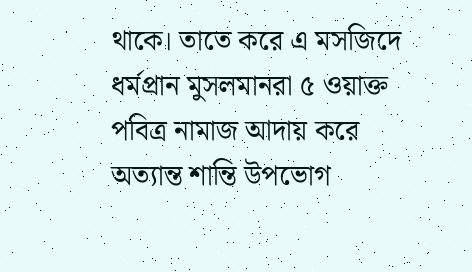থাকে। তাতে করে এ মসজিদে ধর্মপ্রান মুসলমানরা ৫ ওয়াক্ত পবিত্র নামাজ আদায় করে অত্যান্ত শান্তি উপভোগ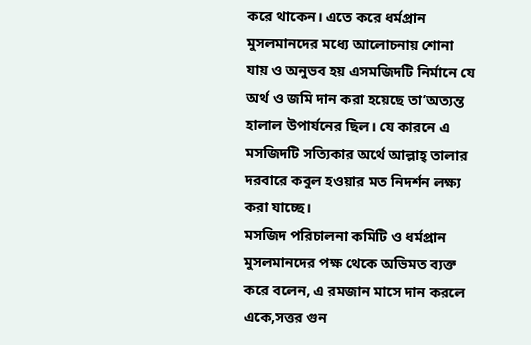করে থাকেন। এতে করে ধর্মপ্রান মুসলমানদের মধ্যে আলোচনায় শোনা যায় ও অনুভব হয় এসমজিদটি নির্মানে যে অর্থ ও জমি দান করা হয়েছে তা’অত্যন্ত হালাল উপার্যনের ছিল। যে কারনে এ মসজিদটি সত্যিকার অর্থে আল্লাহ্ তালার দরবারে কবুল হওয়ার মত নিদর্শন লক্ষ্য করা যাচ্ছে।
মসজিদ পরিচালনা কমিটি ও ধর্মপ্রান মুসলমানদের পক্ষ থেকে অভিমত ব্যক্ত করে বলেন, এ রমজান মাসে দান করলে একে,সত্তর গুন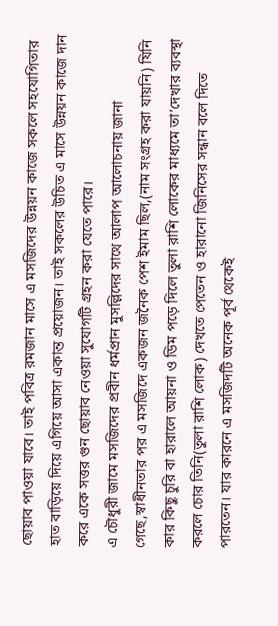ছোয়াব পাওয়া যাবে। তাই পবিত্র রমজান মাসে এ মসজিদের উন্নয়ন কাজে সকলে সহযোগিতার হাত বাড়িয়ে দিয়ে এগিয়ে আসা একান্ত প্রয়োজন। তাই সকলের উচিত এ মাসে উন্নয়ন কাজে দান করে একে সত্তর গুন ছোয়াব নেওয়া সুযোগটি গ্রহন করা যেতে পারে।
এ চৌধুরী জামে মসজিদের প্রবীন ধর্মপ্রান মুসল্লিদের সাথে আলাপ আলোচনায় জানা গেছে,স্বাধীনতার পর এ মসজিদে একজন জনৈক পেশ ইমাম ছিল,(নাম সংগ্রহ করা যায়নি) যিনি কার কিছু চুরি বা হারালে আয়না ও ডিম পড়ে দিলে তুলা রাশি লোকের মাধ্যমে তা’দেখার ব্যবস্থা করলে চোর তিনি(তুলা রাশি লোক) দেখতে পেতেন ও হারানো জিনিসের সন্ধান বলে দিতে পারতেন। যার কারনে এ মসজিদটি অনেক পূর্ব থেকেই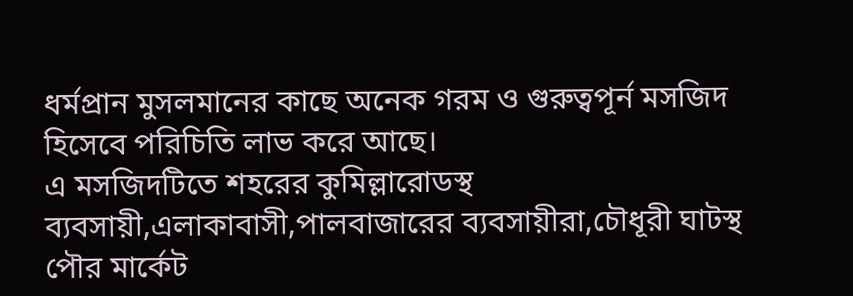ধর্মপ্রান মুসলমানের কাছে অনেক গরম ও গুরুত্বপূর্ন মসজিদ হিসেবে পরিচিতি লাভ করে আছে।
এ মসজিদটিতে শহরের কুমিল্লারোডস্থ ব্যবসায়ী,এলাকাবাসী,পালবাজারের ব্যবসায়ীরা,চৌধূরী ঘাটস্থ পৌর মার্কেট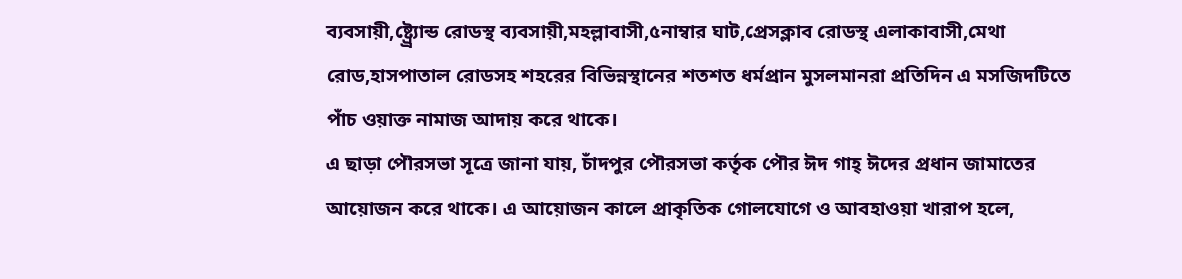ব্যবসায়ী,ষ্ট্র্র্যোন্ড রোডস্থ ব্যবসায়ী,মহল্লাবাসী,৫নাম্বার ঘাট,প্রেসক্লাব রোডস্থ এলাকাবাসী,মেথা রোড,হাসপাতাল রোডসহ শহরের বিভিন্নস্থানের শতশত ধর্মপ্রান মুসলমানরা প্রতিদিন এ মসজিদটিতে পাঁচ ওয়াক্ত নামাজ আদায় করে থাকে।
এ ছাড়া পৌরসভা সূত্রে জানা যায়, চাঁদপুর পৌরসভা কর্তৃক পৌর ঈদ গাহ্ ঈদের প্রধান জামাতের আয়োজন করে থাকে। এ আয়োজন কালে প্রাকৃতিক গোলযোগে ও আবহাওয়া খারাপ হলে,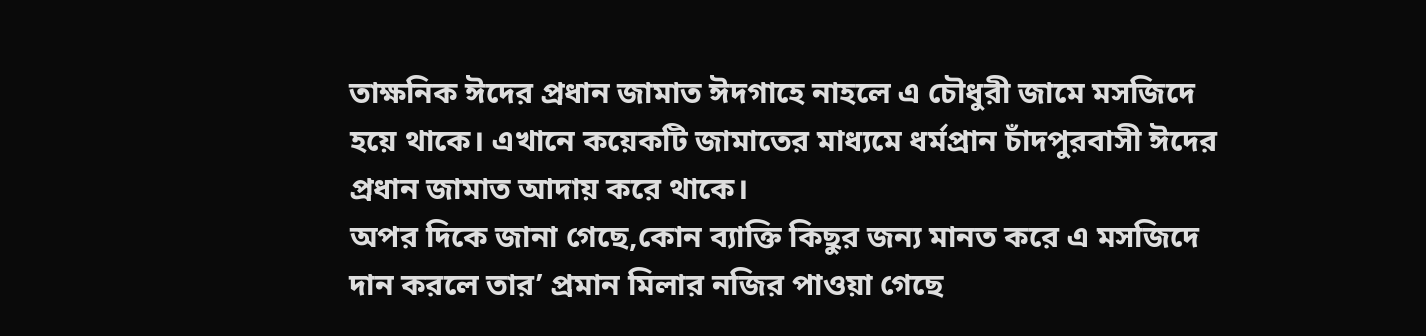তাক্ষনিক ঈদের প্রধান জামাত ঈদগাহে নাহলে এ চৌধুরী জামে মসজিদে হয়ে থাকে। এখানে কয়েকটি জামাতের মাধ্যমে ধর্মপ্রান চাঁদপুরবাসী ঈদের প্রধান জামাত আদায় করে থাকে।
অপর দিকে জানা গেছে,কোন ব্যাক্তি কিছুর জন্য মানত করে এ মসজিদে দান করলে তার’ প্রমান মিলার নজির পাওয়া গেছে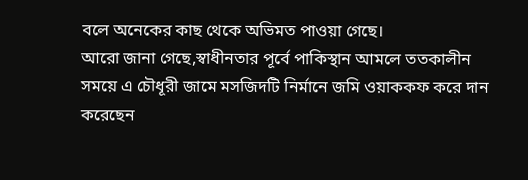বলে অনেকের কাছ থেকে অভিমত পাওয়া গেছে।
আরো জানা গেছে,স্বাধীনতার পূর্বে পাকিস্থান আমলে ততকালীন সময়ে এ চৌধূরী জামে মসজিদটি নির্মানে জমি ওয়াককফ করে দান করেছেন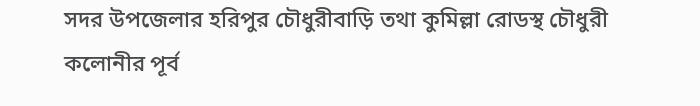সদর উপজেলার হরিপুর চৌধুরীবাড়ি তথা কুমিল্লা রোডস্থ চৌধুরী কলোনীর পূর্ব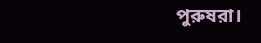পুরুষরা।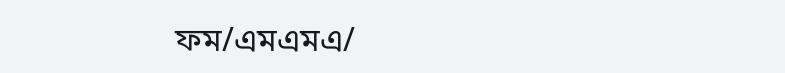ফম/এমএমএ/